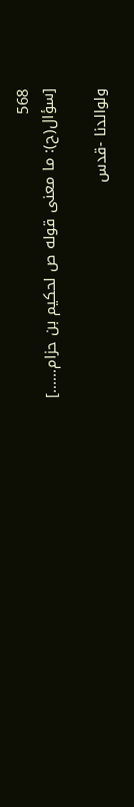568
[سؤال(ح): ما معنى قوله ص لحكيم بن حزام......]

ولوالدنا -قدس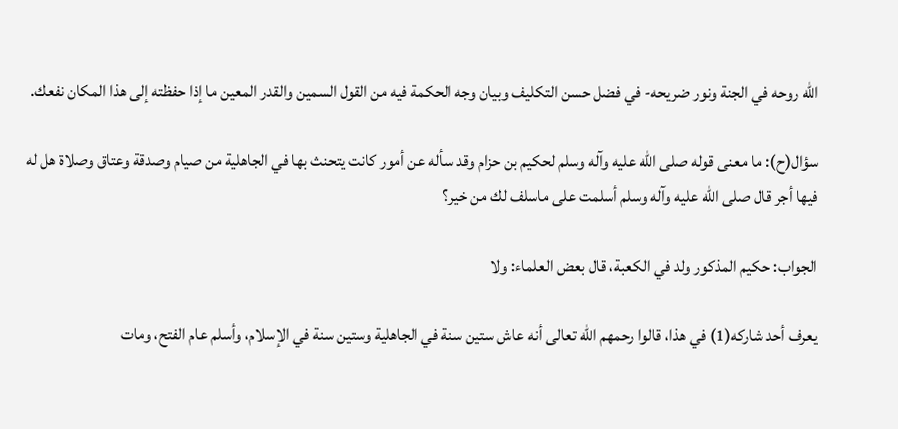الله روحه في الجنة ونور ضريحه- في فضل حسن التكليف وبيان وجه الحكمة فيه من القول السمين والقدر المعين ما إذا حفظته إلى هذا المكان نفعك.

سؤال(ح): ما معنى قوله صلى الله عليه وآله وسلم لحكيم بن حزام وقد سأله عن أمور كانت يتحنث بها في الجاهلية من صيام وصدقة وعتاق وصلاة هل له فيها أجر قال صلى الله عليه وآله وسلم أسلمت على ماسلف لك من خير؟

الجواب: حكيم المذكور ولد في الكعبة، قال بعض العلماء: ولا

يعرف أحد شاركه(1) في هذا، قالوا رحمهم الله تعالى أنه عاش ستين سنة في الجاهلية وستين سنة في الإسلام، وأسلم عام الفتح، ومات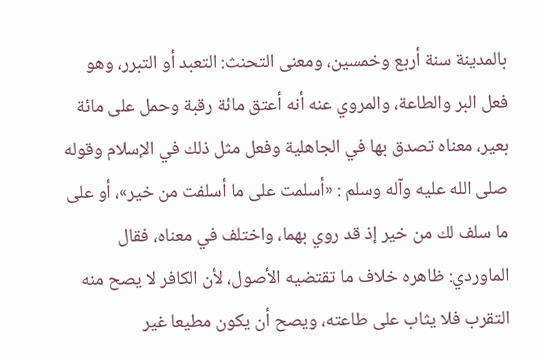بالمدينة سنة أربع وخمسين، ومعنى التحنث: التعبد أو التبرر، وهو فعل البر والطاعة، والمروي عنه أنه أعتق مائة رقبة وحمل على مائة بعير، معناه تصدق بها في الجاهلية وفعل مثل ذلك في الإسلام وقوله صلى الله عليه وآله وسلم : «أسلمت على ما أسلفت من خير»، أو على ما سلف لك من خير إذ قد روي بهما، واختلف في معناه، فقال الماوردي: ظاهره خلاف ما تقتضيه الأصول، لأن الكافر لا يصح منه التقرب فلا يثاب على طاعته، ويصح أن يكون مطيعا غير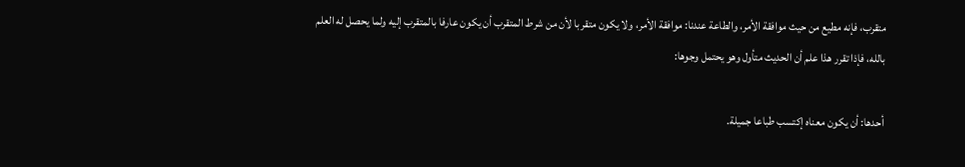متقرب، فإنه مطيع من حيث موافقة الأمر، والطاعة عندنا: موافقة الأمر، ولا يكون متقربا لأن من شرط المتقرب أن يكون عارفا بالمتقرب إليه ولما يحصل له العلم بالله، فإذا تقرر هذا علم أن الحديث متأول وهو يحتمل وجوها:

أحدها: أن يكون معناه إكتسب طباعا جميلة.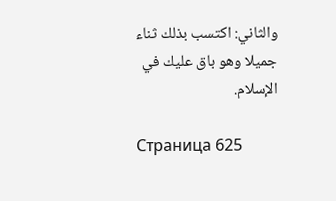والثاني: اكتسب بذلك ثناء جميلا وهو باق عليك في الإسلام.

Страница 625